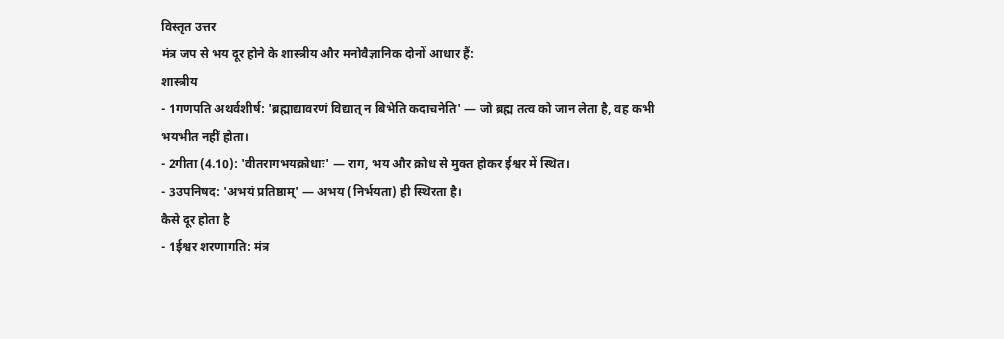विस्तृत उत्तर
मंत्र जप से भय दूर होने के शास्त्रीय और मनोवैज्ञानिक दोनों आधार हैं:
शास्त्रीय
- 1गणपति अथर्वशीर्ष: 'ब्रह्माद्यावरणं विद्यात् न बिभेति कदाचनेति' — जो ब्रह्म तत्व को जान लेता है, वह कभी भयभीत नहीं होता।
- 2गीता (4.10): 'वीतरागभयक्रोधाः' — राग, भय और क्रोध से मुक्त होकर ईश्वर में स्थित।
- 3उपनिषद: 'अभयं प्रतिष्ठाम्' — अभय (निर्भयता) ही स्थिरता है।
कैसे दूर होता है
- 1ईश्वर शरणागति: मंत्र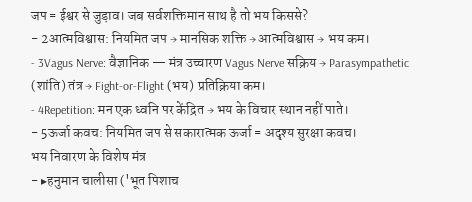जप = ईश्वर से जुड़ाव। जब सर्वशक्तिमान साथ है तो भय किससे?
- 2आत्मविश्वास: नियमित जप → मानसिक शक्ति → आत्मविश्वास → भय कम।
- 3Vagus Nerve: वैज्ञानिक — मंत्र उच्चारण Vagus Nerve सक्रिय → Parasympathetic (शांति) तंत्र → Fight-or-Flight (भय) प्रतिक्रिया कम।
- 4Repetition: मन एक ध्वनि पर केंद्रित → भय के विचार स्थान नहीं पाते।
- 5ऊर्जा कवच: नियमित जप से सकारात्मक ऊर्जा = अदृश्य सुरक्षा कवच।
भय निवारण के विशेष मंत्र
- ▸हनुमान चालीसा ('भूत पिशाच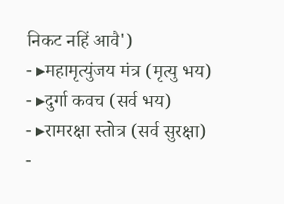निकट नहिं आवै')
- ▸महामृत्युंजय मंत्र (मृत्यु भय)
- ▸दुर्गा कवच (सर्व भय)
- ▸रामरक्षा स्तोत्र (सर्व सुरक्षा)
-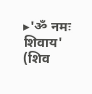▸'ॐ नमः शिवाय' (शिव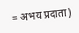= अभय प्रदाता)